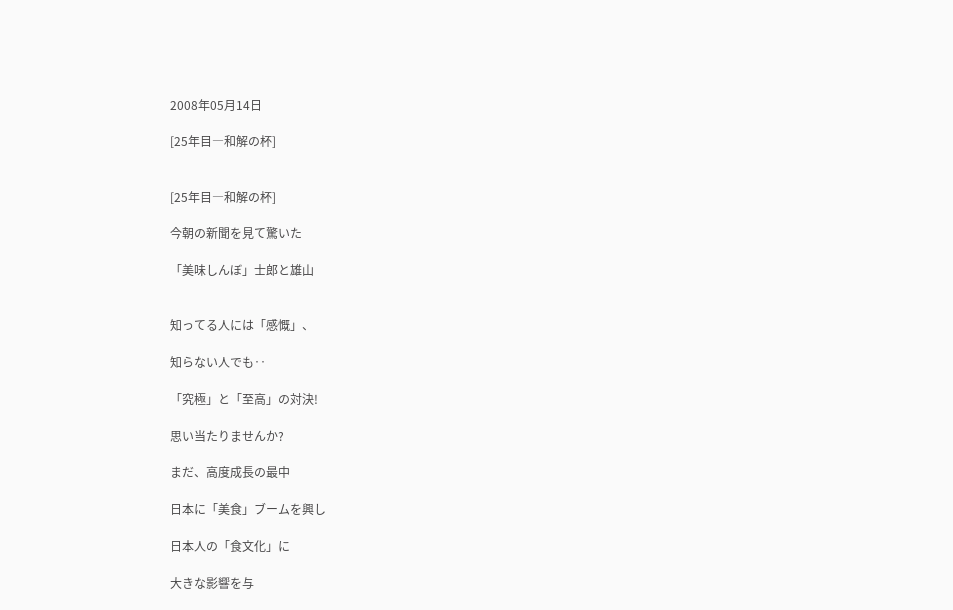2008年05月14日

[25年目―和解の杯]


[25年目―和解の杯]

今朝の新聞を見て驚いた

「美味しんぼ」士郎と雄山


知ってる人には「感慨」、

知らない人でも‥

「究極」と「至高」の対決!

思い当たりませんか?

まだ、高度成長の最中

日本に「美食」ブームを興し

日本人の「食文化」に

大きな影響を与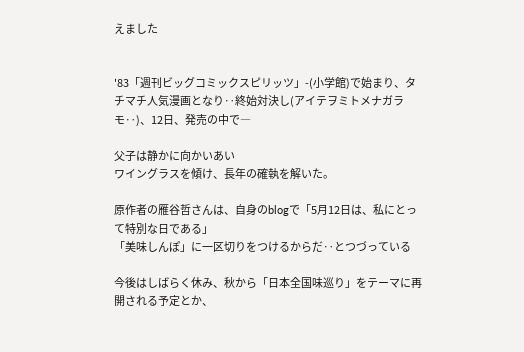えました


'83「週刊ビッグコミックスピリッツ」-(小学館)で始まり、タチマチ人気漫画となり‥終始対決し(アイテヲミトメナガラモ‥)、12日、発売の中で―

父子は静かに向かいあい
ワイングラスを傾け、長年の確執を解いた。

原作者の雁谷哲さんは、自身のblogで「5月12日は、私にとって特別な日である」
「美味しんぽ」に一区切りをつけるからだ‥とつづっている

今後はしばらく休み、秋から「日本全国味巡り」をテーマに再開される予定とか、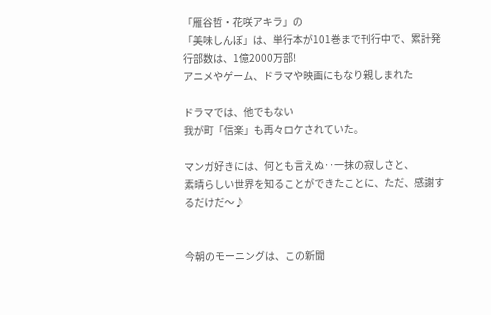「雁谷哲・花咲アキラ」の
「美味しんぼ」は、単行本が101巻まで刊行中で、累計発行部数は、1億2000万部!
アニメやゲーム、ドラマや映画にもなり親しまれた

ドラマでは、他でもない
我が町「信楽」も再々ロケされていた。

マンガ好きには、何とも言えぬ‥一抹の寂しさと、
素晴らしい世界を知ることができたことに、ただ、感謝するだけだ〜♪


今朝のモーニングは、この新聞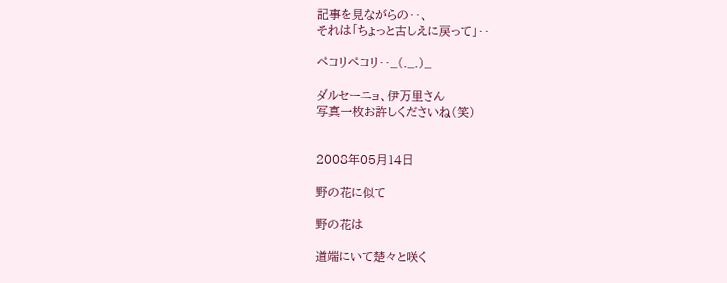記事を見ながらの‥、
それは「ちょっと古しえに戻って」‥

ペコリペコリ‥_(._.)_

ダルセーニョ、伊万里さん
写真一枚お許しくださいね(笑)


2008年05月14日

野の花に似て

野の花は

道端にいて楚々と咲く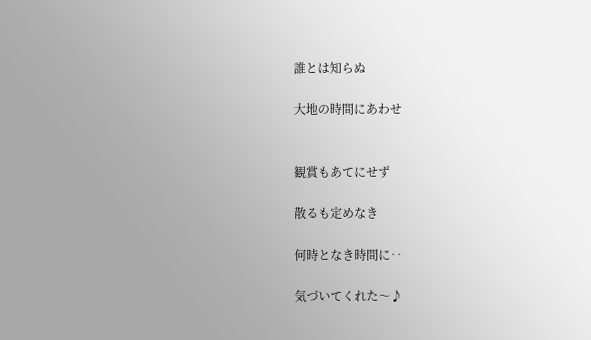誰とは知らぬ

大地の時間にあわせ


観賞もあてにせず

散るも定めなき

何時となき時間に‥

気づいてくれた〜♪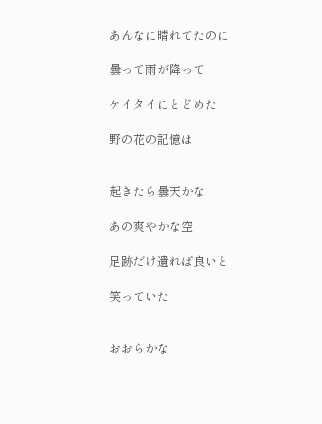あんなに晴れてたのに

曇って雨が降って

ケイタイにとどめた

野の花の記憶は


起きたら曇天かな

あの爽やかな空

足跡だけ遺れば良いと

笑っていた


おおらかな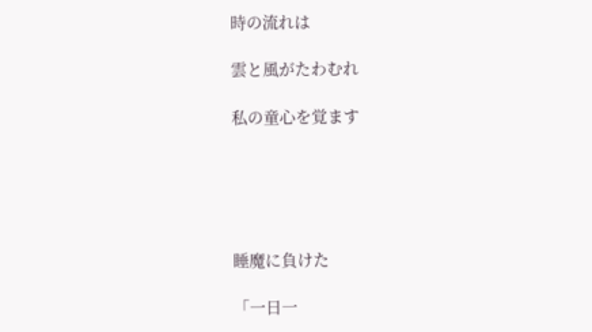時の流れは

雲と風がたわむれ

私の童心を覚ます





睡魔に負けた

「一日一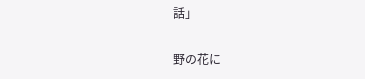話」

野の花に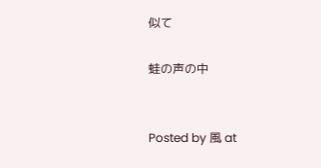似て

蛙の声の中


Posted by 風 at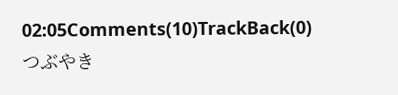02:05Comments(10)TrackBack(0)つぶやき